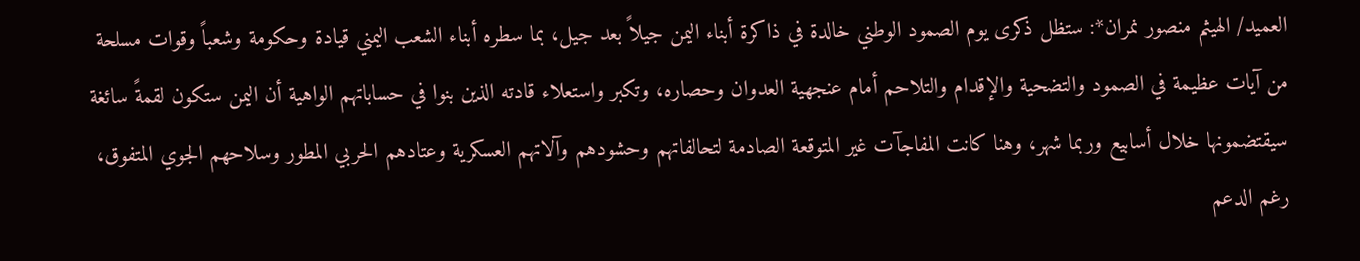العميد/ الهيثم منصور نمران*: ستظل ذكرى يوم الصمود الوطني خالدة في ذاكرة أبناء اليمن جيلاً بعد جيل، بما سطره أبناء الشعب اليمني قيادة وحكومة وشعباً وقوات مسلحة من آيات عظيمة في الصمود والتضحية والإقدام والتلاحم أمام عنجهية العدوان وحصاره، وتكبر واستعلاء قادته الذين بنوا في حساباتهم الواهية أن اليمن ستكون لقمةً سائغة سيقتضمونها خلال أسابيع وربما شهر، وهنا كانت المفاجآت غير المتوقعة الصادمة لتحالفاتهم وحشودهم وآلاتهم العسكرية وعتادهم الحربي المطور وسلاحهم الجوي المتفوق، رغم الدعم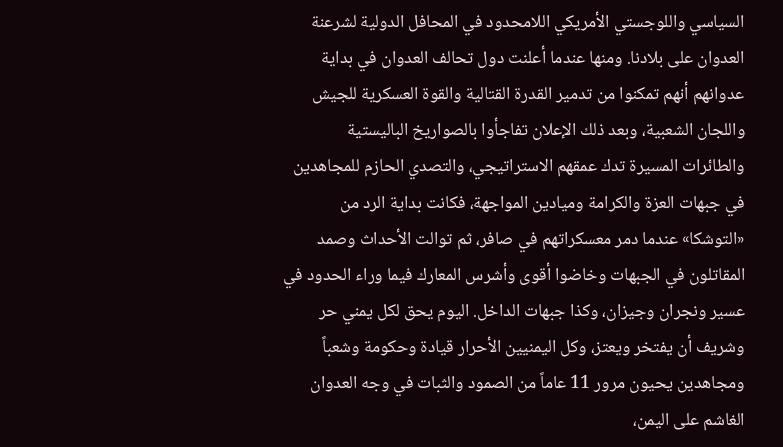السياسي واللوجستي الأمريكي اللامحدود في المحافل الدولية لشرعنة العدوان على بلادنا. ومنها عندما أعلنت دول تحالف العدوان في بداية عدوانهم أنهم تمكنوا من تدمير القدرة القتالية والقوة العسكرية للجيش واللجان الشعبية، وبعد ذلك الإعلان تفاجأوا بالصواريخ الباليستية والطائرات المسيرة تدك عمقهم الاستراتيجي، والتصدي الحازم للمجاهدين في جبهات العزة والكرامة وميادين المواجهة، فكانت بداية الرد من «التوشكا» عندما دمر معسكراتهم في صافر، ثم توالت الأحداث وصمد المقاتلون في الجبهات وخاضوا أقوى وأشرس المعارك فيما وراء الحدود في عسير ونجران وجيزان، وكذا جبهات الداخل. اليوم يحق لكل يمني حر وشريف أن يفتخر ويعتز، وكل اليمنيين الأحرار قيادة وحكومة وشعباً ومجاهدين يحيون مرور 11 عاماً من الصمود والثبات في وجه العدوان الغاشم على اليمن،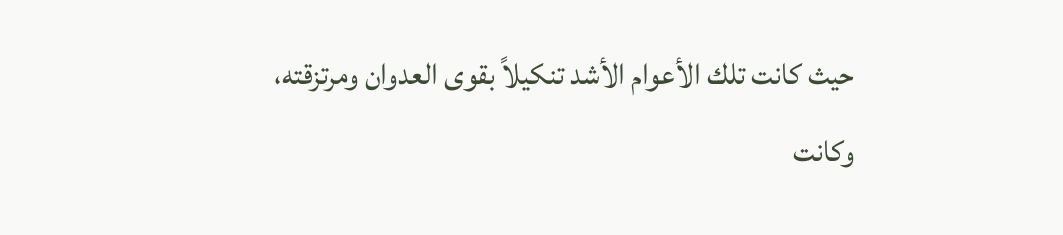حيث كانت تلك الأعوام الأشد تنكيلاً بقوى العدوان ومرتزقته، وكانت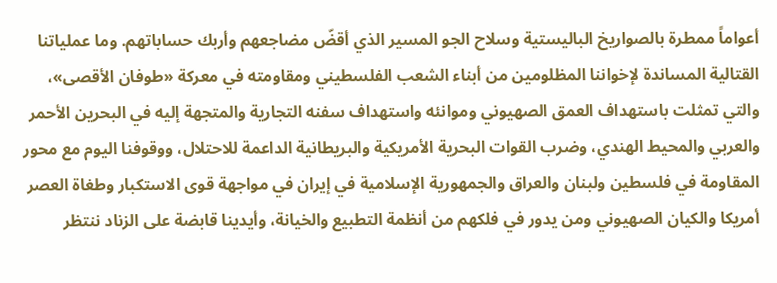أعواماً ممطرة بالصواريخ الباليستية وسلاح الجو المسير الذي أقضّ مضاجعهم وأربك حساباتهم. وما عملياتنا القتالية المساندة لإخواننا المظلومين من أبناء الشعب الفلسطيني ومقاومته في معركة «طوفان الأقصى»، والتي تمثلت باستهداف العمق الصهيوني وموانئه واستهداف سفنه التجارية والمتجهة إليه في البحرين الأحمر والعربي والمحيط الهندي، وضرب القوات البحرية الأمريكية والبريطانية الداعمة للاحتلال، ووقوفنا اليوم مع محور المقاومة في فلسطين ولبنان والعراق والجمهورية الإسلامية في إيران في مواجهة قوى الاستكبار وطغاة العصر أمريكا والكيان الصهيوني ومن يدور في فلكهم من أنظمة التطبيع والخيانة، وأيدينا قابضة على الزناد ننتظر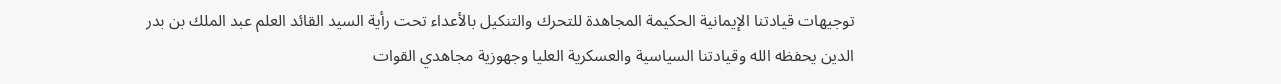توجيهات قيادتنا الإيمانية الحكيمة المجاهدة للتحرك والتنكيل بالأعداء تحت رأية السيد القائد العلم عبد الملك بن بدر الدين يحفظه الله وقيادتنا السياسية والعسكرية العليا وجهوزية مجاهدي القوات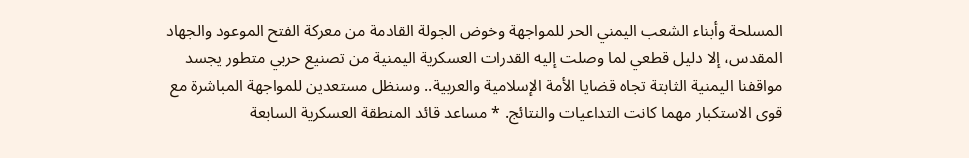المسلحة وأبناء الشعب اليمني الحر للمواجهة وخوض الجولة القادمة من معركة الفتح الموعود والجهاد المقدس، إلا دليل قطعي لما وصلت إليه القدرات العسكرية اليمنية من تصنيع حربي متطور يجسد مواقفنا اليمنية الثابتة تجاه قضايا الأمة الإسلامية والعربية.. وسنظل مستعدين للمواجهة المباشرة مع قوى الاستكبار مهما كانت التداعيات والنتائج. * مساعد قائد المنطقة العسكرية السابعة